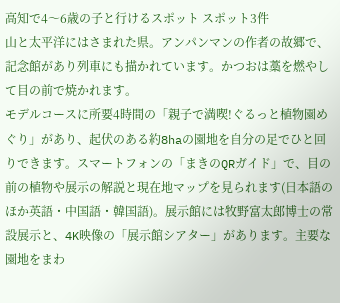高知で4〜6歳の子と行けるスポット スポット3件
山と太平洋にはさまれた県。アンパンマンの作者の故郷で、記念館があり列車にも描かれています。かつおは藁を燃やして目の前で焼かれます。
モデルコースに所要4時間の「親子で満喫!ぐるっと植物園めぐり」があり、起伏のある約8haの園地を自分の足でひと回りできます。スマートフォンの「まきのQRガイド」で、目の前の植物や展示の解説と現在地マップを見られます(日本語のほか英語・中国語・韓国語)。展示館には牧野富太郎博士の常設展示と、4K映像の「展示館シアター」があります。主要な園地をまわ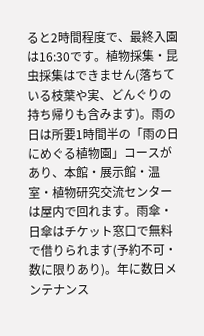ると2時間程度で、最終入園は16:30です。植物採集・昆虫採集はできません(落ちている枝葉や実、どんぐりの持ち帰りも含みます)。雨の日は所要1時間半の「雨の日にめぐる植物園」コースがあり、本館・展示館・温室・植物研究交流センターは屋内で回れます。雨傘・日傘はチケット窓口で無料で借りられます(予約不可・数に限りあり)。年に数日メンテナンス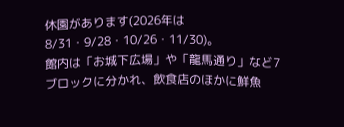休園があります(2026年は8/31・9/28・10/26・11/30)。
館内は「お城下広場」や「龍馬通り」など7ブロックに分かれ、飲食店のほかに鮮魚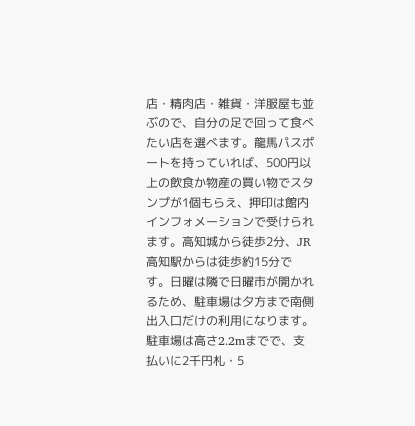店・精肉店・雑貨・洋服屋も並ぶので、自分の足で回って食べたい店を選べます。龍馬パスポートを持っていれば、500円以上の飲食か物産の買い物でスタンプが1個もらえ、押印は館内インフォメーションで受けられます。高知城から徒歩2分、JR高知駅からは徒歩約15分です。日曜は隣で日曜市が開かれるため、駐車場は夕方まで南側出入口だけの利用になります。駐車場は高さ2.2mまでで、支払いに2千円札・5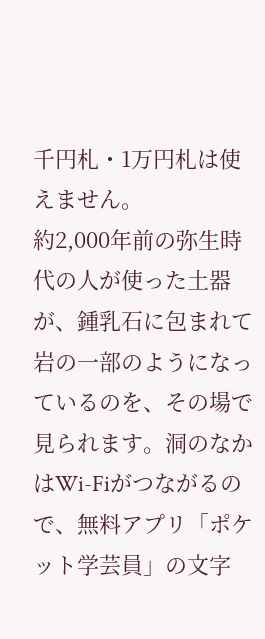千円札・1万円札は使えません。
約2,000年前の弥生時代の人が使った土器が、鍾乳石に包まれて岩の一部のようになっているのを、その場で見られます。洞のなかはWi-Fiがつながるので、無料アプリ「ポケット学芸員」の文字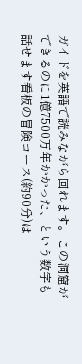ガイドを英語で読みながら回れます。この洞窟ができるのに1億7500万年かかった、という数字も話せます看板の冒険コース(約90分)は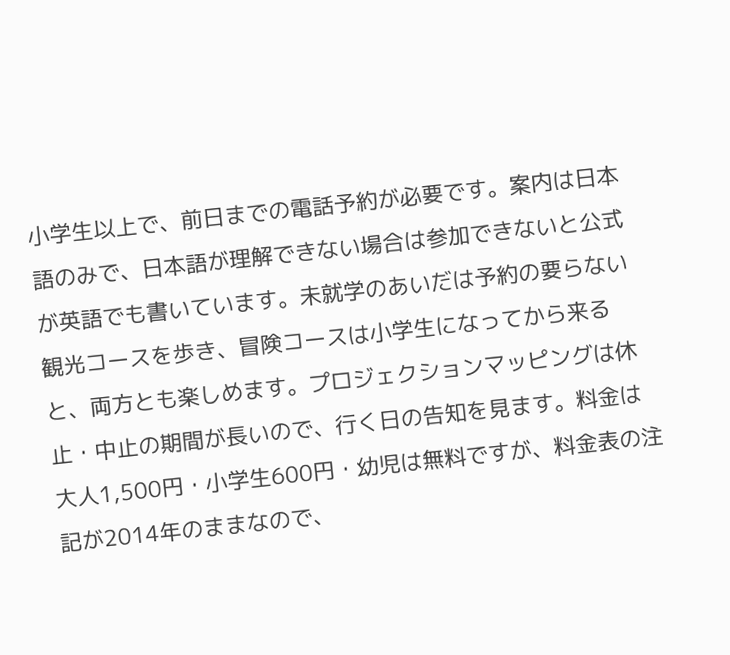小学生以上で、前日までの電話予約が必要です。案内は日本語のみで、日本語が理解できない場合は参加できないと公式が英語でも書いています。未就学のあいだは予約の要らない観光コースを歩き、冒険コースは小学生になってから来ると、両方とも楽しめます。プロジェクションマッピングは休止・中止の期間が長いので、行く日の告知を見ます。料金は大人1,500円・小学生600円・幼児は無料ですが、料金表の注記が2014年のままなので、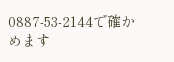0887-53-2144で確かめます